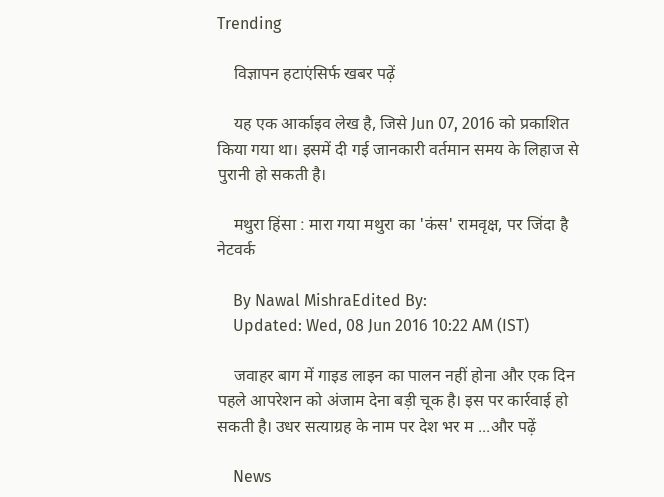Trending

    विज्ञापन हटाएंसिर्फ खबर पढ़ें

    यह एक आर्काइव लेख है, जिसे Jun 07, 2016 को प्रकाशित किया गया था। इसमें दी गई जानकारी वर्तमान समय के लिहाज से पुरानी हो सकती है।

    मथुरा हिंसा : मारा गया मथुरा का 'कंस' रामवृक्ष, पर जिंदा है नेटवर्क

    By Nawal MishraEdited By:
    Updated: Wed, 08 Jun 2016 10:22 AM (IST)

    जवाहर बाग में गाइड लाइन का पालन नहीं होना और एक दिन पहले आपरेशन को अंजाम देना बड़ी चूक है। इस पर कार्रवाई हो सकती है। उधर सत्याग्रह के नाम पर देश भर म ...और पढ़ें

    News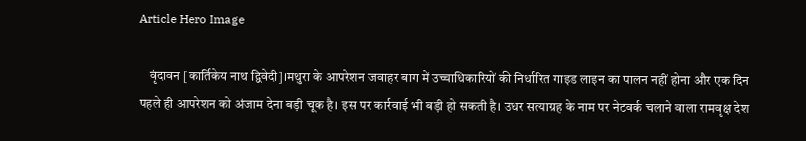Article Hero Image

    वृंदावन [कार्तिकेय नाथ द्विवेदी]।मथुरा के आपरेशन जवाहर बाग में उच्चाधिकारियों की निर्धारित गाइड लाइन का पालन नहीं होना और एक दिन पहले ही आपरेशन को अंजाम देना बड़ी चूक है। इस पर कार्रवाई भी बड़ी हो सकती है। उधर सत्याग्रह के नाम पर नेटवर्क चलाने वाला रामवृक्ष देश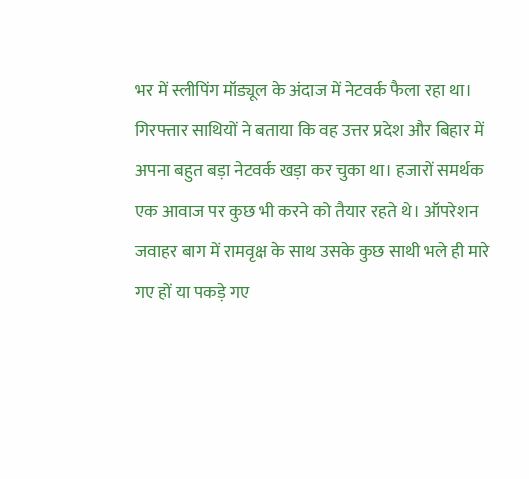भर में स्लीपिंग मॉड्यूल के अंदाज में नेटवर्क फैला रहा था। गिरफ्तार साथियों ने बताया कि वह उत्तर प्रदेश और बिहार में अपना बहुत बड़ा नेटवर्क खड़ा कर चुका था। हजारों समर्थक एक आवाज पर कुछ भी करने को तैयार रहते थे। ऑपरेशन जवाहर बाग में रामवृक्ष के साथ उसके कुछ साथी भले ही मारे गए हों या पकड़े गए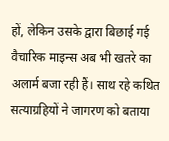हों, लेकिन उसके द्वारा बिछाई गई वैचारिक माइन्स अब भी खतरे का अलार्म बजा रही हैं। साथ रहे कथित सत्याग्रहियों ने जागरण को बताया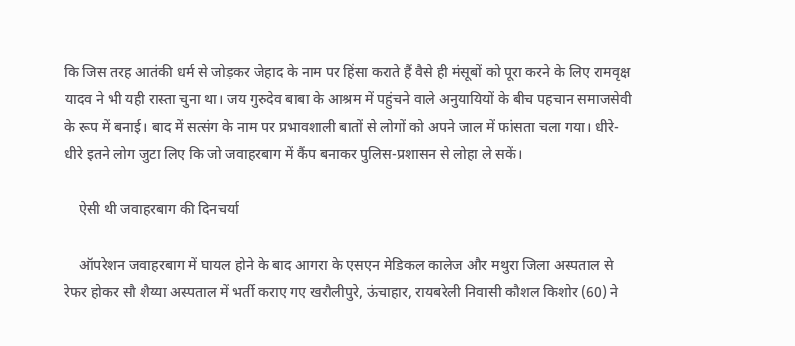कि जिस तरह आतंकी धर्म से जोड़कर जेहाद के नाम पर हिंसा कराते हैं वैसे ही मंसूबों को पूरा करने के लिए रामवृक्ष यादव ने भी यही रास्ता चुना था। जय गुरुदेव बाबा के आश्रम में पहुंचने वाले अनुयायियों के बीच पहचान समाजसेवी के रूप में बनाई। बाद में सत्संग के नाम पर प्रभावशाली बातों से लोगों को अपने जाल में फांसता चला गया। धीरे-धीरे इतने लोग जुटा लिए कि जो जवाहरबाग में कैंप बनाकर पुलिस-प्रशासन से लोहा ले सकें।

    ऐसी थी जवाहरबाग की दिनचर्या

    ऑपरेशन जवाहरबाग में घायल होने के बाद आगरा के एसएन मेडिकल कालेज और मथुरा जिला अस्पताल से रेफर होकर सौ शैय्या अस्पताल में भर्ती कराए गए खरौलीपुरे, ऊंचाहार, रायबरेली निवासी कौशल किशोर (60) ने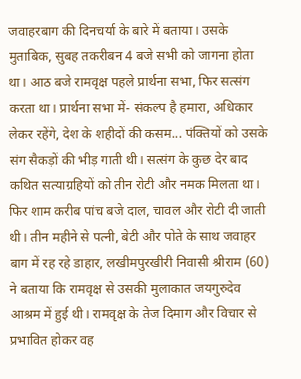जवाहरबाग की दिनचर्या के बारे में बताया। उसके मुताबिक, सुबह तकरीबन 4 बजे सभी को जागना होता था। आठ बजे रामवृक्ष पहले प्रार्थना सभा, फिर सत्संग करता था। प्रार्थना सभा में- संकल्प है हमारा, अधिकार लेकर रहेंगे, देश के शहीदों की कसम... पंक्तियों को उसके संग सैकड़ों की भीड़ गाती थी। सत्संग के कुछ देर बाद कथित सत्याग्रहियों को तीन रोटी और नमक मिलता था। फिर शाम करीब पांच बजे दाल, चावल और रोटी दी जाती थी। तीन महीने से पत्नी, बेटी और पोते के साथ जवाहर बाग में रह रहे डाहार, लखीमपुरखीरी निवासी श्रीराम (60) ने बताया कि रामवृक्ष से उसकी मुलाकात जयगुरुदेव आश्रम में हुई थी। रामवृक्ष के तेज दिमाग और विचार से प्रभावित होकर वह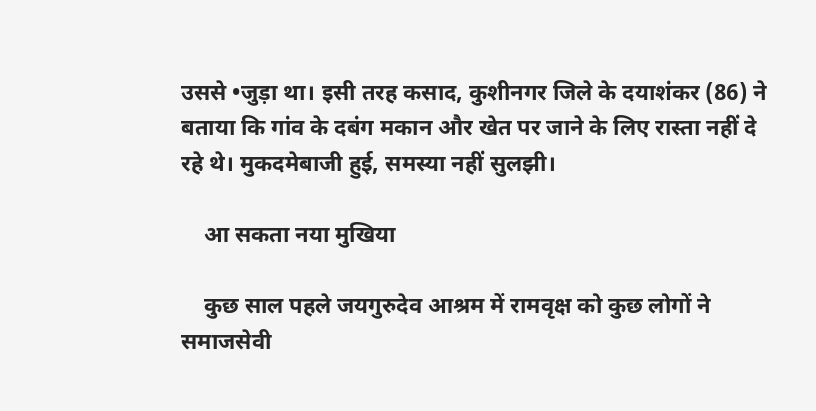उससे •जुड़ा था। इसी तरह कसाद, कुशीनगर जिले के दयाशंकर (86) ने बताया कि गांव के दबंग मकान और खेत पर जाने के लिए रास्ता नहीं दे रहे थे। मुकदमेबाजी हुई, समस्या नहीं सुलझी।

    आ सकता नया मुखिया

    कुछ साल पहले जयगुरुदेव आश्रम में रामवृक्ष को कुछ लोगों ने समाजसेवी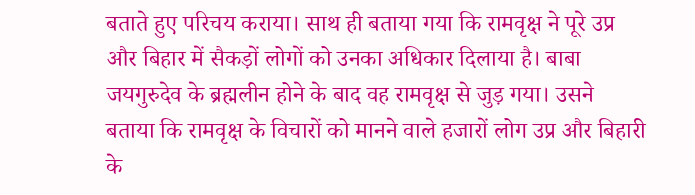बताते हुए परिचय कराया। साथ ही बताया गया कि रामवृक्ष ने पूरे उप्र और बिहार में सैकड़ों लोगों को उनका अधिकार दिलाया है। बाबा जयगुरुदेव के ब्रह्मलीन होने के बाद वह रामवृक्ष से जुड़ गया। उसने बताया कि रामवृक्ष के विचारों को मानने वाले हजारों लोग उप्र और बिहारी के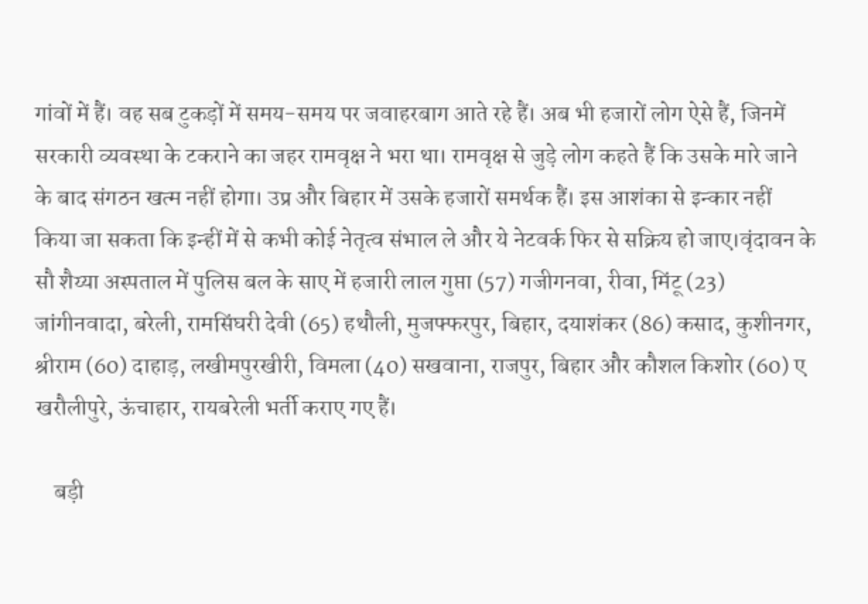गांवों में हैं। वह सब टुकड़ों में समय-समय पर जवाहरबाग आते रहे हैं। अब भी हजारों लोग ऐसे हैं, जिनमें सरकारी व्यवस्था के टकराने का जहर रामवृक्ष ने भरा था। रामवृक्ष से जुड़े लोग कहते हैं कि उसके मारे जाने के बाद संगठन खत्म नहीं होगा। उप्र और बिहार में उसके हजारों समर्थक हैं। इस आशंका से इन्कार नहीं किया जा सकता कि इन्हीं में से कभी कोई नेतृत्व संभाल ले और ये नेटवर्क फिर से सक्रिय हो जाए।वृंदावन के सौ शैय्या अस्पताल में पुलिस बल के साए में हजारी लाल गुप्ता (57) गजीगनवा, रीवा, मिंटू (23) जांगीनवादा, बरेली, रामसिंघरी देवी (65) हथौली, मुजफ्फरपुर, बिहार, दयाशंकर (86) कसाद, कुशीनगर, श्रीराम (60) दाहाड़, लखीमपुरखीरी, विमला (40) सखवाना, राजपुर, बिहार और कौशल किशोर (60) ए खरौलीपुरे, ऊंचाहार, रायबरेली भर्ती कराए गए हैं।

    बड़ी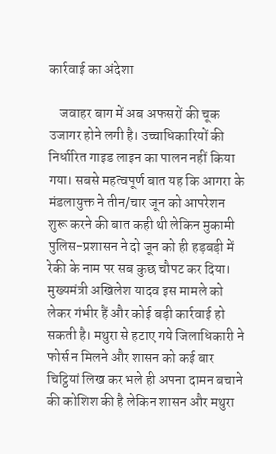कार्रवाई का अंदेशा

    जवाहर बाग में अब अफसरों की चूक उजागर होने लगी है। उच्चाधिकारियों की निर्धारित गाइड लाइन का पालन नहीं किया गया। सबसे महत्वपूर्ण बात यह कि आगरा के मंडलायुक्त ने तीन/चार जून को आपरेशन शुरू करने की बात कही थी लेकिन मुकामी पुलिस-प्रशासन ने दो जून को ही हड़बड़ी में रेकी के नाम पर सब कुछ चौपट कर दिया। मुख्यमंत्री अखिलेश यादव इस मामले को लेकर गंभीर हैं और कोई बड़ी कार्रवाई हो सकती है। मथुरा से हटाए गये जिलाधिकारी ने फोर्स न मिलने और शासन को कई बार चिट्ठियां लिख कर भले ही अपना दामन बचाने की कोशिश की है लेकिन शासन और मथुरा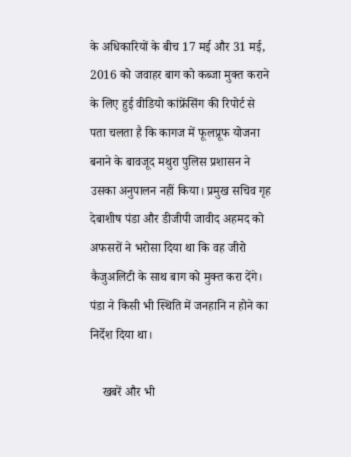के अधिकारियों के बीच 17 मई और 31 मई, 2016 को जवाहर बाग को कब्जा मुक्त कराने के लिए हुई वीडियो कांफ्रेंसिंग की रिपोर्ट से पता चलता है कि कागज में फूलप्रूफ योजना बनाने के बावजूद मथुरा पुलिस प्रशासन ने उसका अनुपालन नहीं किया। प्रमुख सचिव गृह देबाशीष पंडा और डीजीपी जावीद अहमद को अफसरों ने भरोसा दिया था कि वह जीरो कैजुअलिटी के साथ बाग को मुक्त करा देंगे। पंडा ने किसी भी स्थिति में जनहानि न होने का निर्देश दिया था।

    खबरें और भी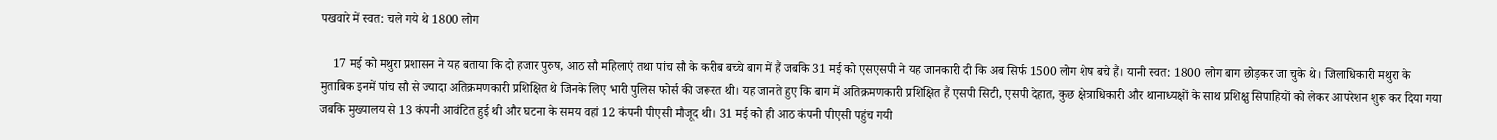पखवारे में स्वत: चले गये थे 1800 लोग

    17 मई को मथुरा प्रशासन ने यह बताया कि दो हजार पुरुष, आठ सौ महिलाएं तथा पांच सौ के करीब बच्चे बाग में हैं जबकि 31 मई को एसएसपी ने यह जानकारी दी कि अब सिर्फ 1500 लोग शेष बचे हैं। यानी स्वत: 1800 लोग बाग छोड़कर जा चुके थे। जिलाधिकारी मथुरा के मुताबिक इनमें पांच सौ से ज्यादा अतिक्रमणकारी प्रशिक्षित थे जिनके लिए भारी पुलिस फोर्स की जरूरत थी। यह जानते हुए कि बाग में अतिक्रमणकारी प्रशिक्षित हैं एसपी सिटी, एसपी देहात, कुछ क्षेत्राधिकारी और थानाध्यक्षों के साथ प्रशिक्षु सिपाहियों को लेकर आपरेशन शुरू कर दिया गया जबकि मुख्यालय से 13 कंपनी आवंटित हुई थी और घटना के समय वहां 12 कंपनी पीएसी मौजूद थी। 31 मई को ही आठ कंपनी पीएसी पहुंच गयी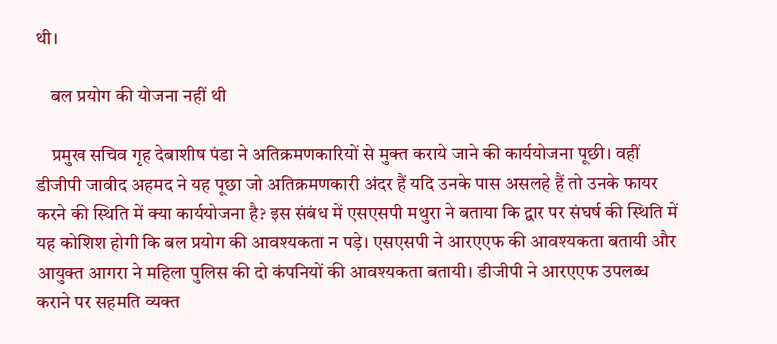थी।

    बल प्रयोग की योजना नहीं थी

    प्रमुख सचिव गृह देबाशीष पंडा ने अतिक्रमणकारियों से मुक्त कराये जाने की कार्ययोजना पूछी। वहीं डीजीपी जावीद अहमद ने यह पूछा जो अतिक्रमणकारी अंदर हैं यदि उनके पास असलहे हैं तो उनके फायर करने की स्थिति में क्या कार्ययोजना है? इस संबंध में एसएसपी मथुरा ने बताया कि द्वार पर संघर्ष की स्थिति में यह कोशिश होगी कि बल प्रयोग की आवश्यकता न पड़े। एसएसपी ने आरएएफ की आवश्यकता बतायी और आयुक्त आगरा ने महिला पुलिस की दो कंपनियों की आवश्यकता बतायी। डीजीपी ने आरएएफ उपलब्ध कराने पर सहमति व्यक्त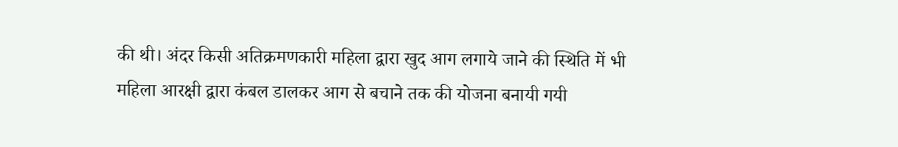की थी। अंदर किसी अतिक्रमणकारी महिला द्वारा खुद आग लगाये जाने की स्थिति में भी महिला आरक्षी द्वारा कंबल डालकर आग से बचाने तक की योजना बनायी गयी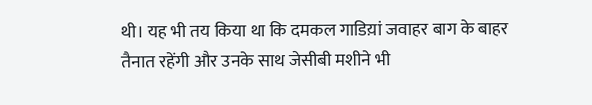थी। यह भी तय किया था कि दमकल गाडिय़ां जवाहर बाग के बाहर तैनात रहेंगी और उनके साथ जेसीबी मशीने भी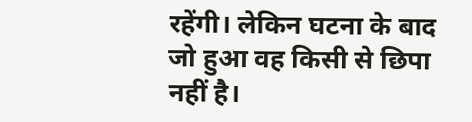रहेंगी। लेकिन घटना के बाद जो हुआ वह किसी से छिपा नहीं है।